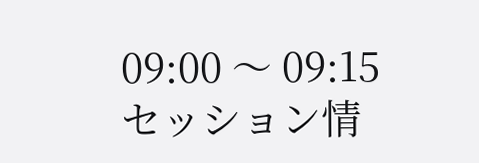09:00 〜 09:15
セッション情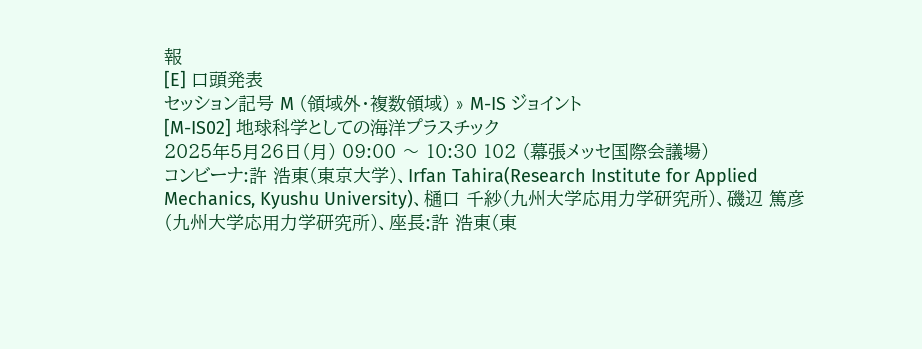報
[E] 口頭発表
セッション記号 M (領域外・複数領域) » M-IS ジョイント
[M-IS02] 地球科学としての海洋プラスチック
2025年5月26日(月) 09:00 〜 10:30 102 (幕張メッセ国際会議場)
コンビーナ:許 浩東(東京大学)、Irfan Tahira(Research Institute for Applied Mechanics, Kyushu University)、樋口 千紗(九州大学応用力学研究所)、磯辺 篤彦(九州大学応用力学研究所)、座長:許 浩東(東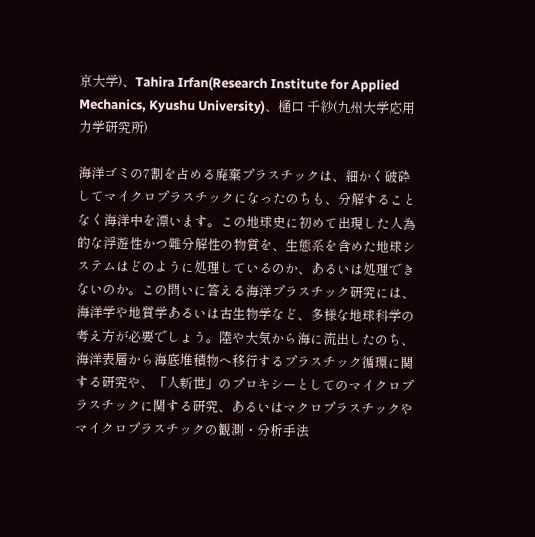京大学)、Tahira Irfan(Research Institute for Applied Mechanics, Kyushu University)、樋口 千紗(九州大学応用力学研究所)

海洋ゴミの7割を占める廃棄プラスチックは、細かく破砕してマイクロプラスチックになったのちも、分解することなく海洋中を漂います。この地球史に初めて出現した人為的な浮遊性かつ難分解性の物質を、生態系を含めた地球システムはどのように処理しているのか、あるいは処理できないのか。この問いに答える海洋プラスチック研究には、海洋学や地質学あるいは古生物学など、多様な地球科学の考え方が必要でしょう。陸や大気から海に流出したのち、海洋表層から海底堆積物へ移行するプラスチック循環に関する研究や、「人新世」のプロキシーとしてのマイクロプラスチックに関する研究、あるいはマクロプラスチックやマイクロプラスチックの観測・分析手法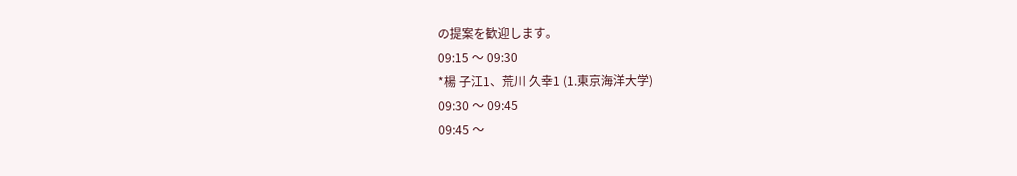の提案を歓迎します。
09:15 〜 09:30
*楊 子江1、荒川 久幸1 (1.東京海洋大学)
09:30 〜 09:45
09:45 〜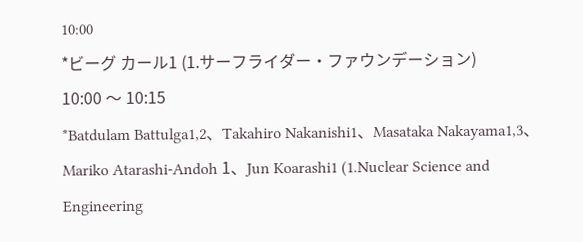10:00
*ビーグ カール1 (1.サーフライダー・ファウンデーション)
10:00 〜 10:15
*Batdulam Battulga1,2、Takahiro Nakanishi1、Masataka Nakayama1,3、Mariko Atarashi-Andoh 1、Jun Koarashi1 (1.Nuclear Science and Engineering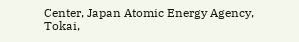Center, Japan Atomic Energy Agency, Tokai,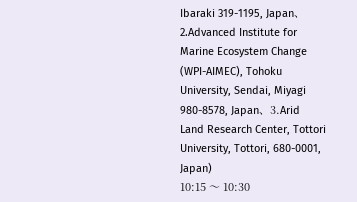Ibaraki 319-1195, Japan、2.Advanced Institute for Marine Ecosystem Change (WPI-AIMEC), Tohoku University, Sendai, Miyagi 980-8578, Japan、3.Arid Land Research Center, Tottori University, Tottori, 680-0001, Japan)
10:15 〜 10:30